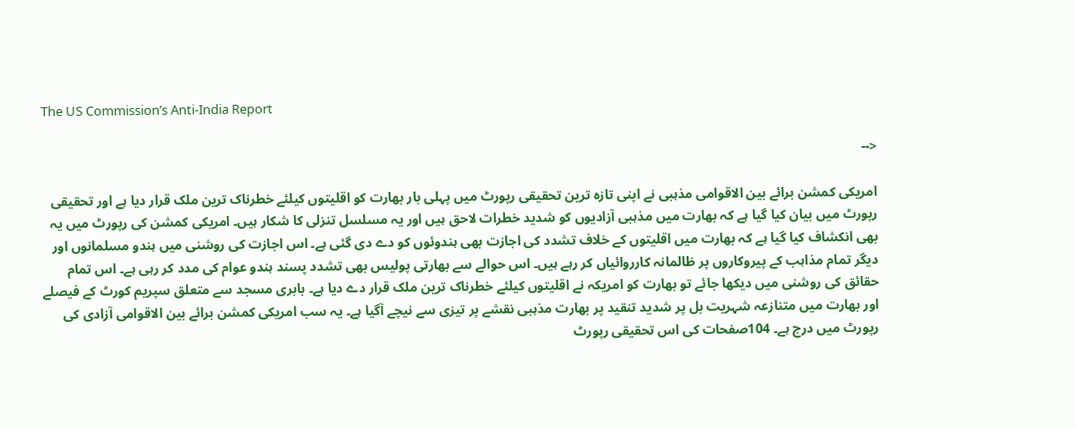The US Commission’s Anti-India Report

<--

امریکی کمشن برائے بین الاقوامی مذہبی نے اپنی تازہ ترین تحقیقی رپورٹ میں پہلی بار بھارت کو اقلیتوں کیلئے خطرناک ترین ملک قرار دیا ہے اور تحقیقی رپورٹ میں بیان کیا گیا ہے کہ بھارت میں مذہبی آزادیوں کو شدید خطرات لاحق ہیں اور یہ مسلسل تنزلی کا شکار ہیں۔ امریکی کمشن کی رپورٹ میں یہ بھی انکشاف کیا گیا ہے کہ بھارت میں اقلیتوں کے خلاف تشدد کی اجازت بھی ہندوئوں کو دے دی گئی ہے۔ اس اجازت کی روشنی میں ہندو مسلمانوں اور دیگر تمام مذاہب کے پیروکاروں پر ظالمانہ کارروائیاں کر رہے ہیں۔ اس حوالے سے بھارتی پولیس بھی تشدد پسند ہندو عوام کی مدد کر رہی ہے۔ اس تمام حقائق کی روشنی میں دیکھا جائے تو بھارت کو امریکہ نے اقلیتوں کیلئے خطرناک ترین ملک قرار دے دیا ہے۔ بابری مسجد سے متعلق سپریم کورٹ کے فیصلے اور بھارت میں متنازعہ شہریت بل پر شدید تنقید پر بھارت مذہبی نقشے پر تیزی سے نیچے آگیا ہے۔ یہ سب امریکی کمشن برائے بین الاقوامی آزادی کی رپورٹ میں درج ہے۔ 104صفحات کی اس تحقیقی رپورٹ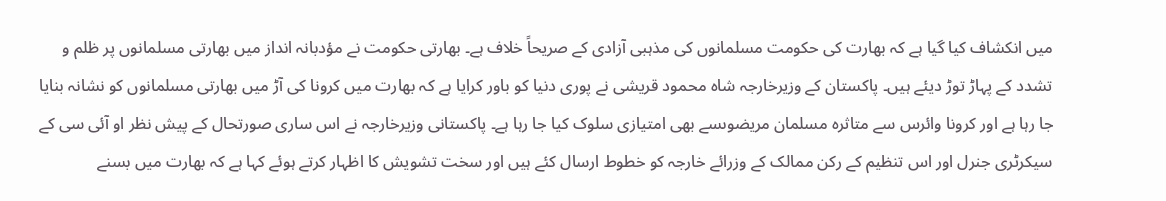میں انکشاف کیا گیا ہے کہ بھارت کی حکومت مسلمانوں کی مذہبی آزادی کے صریحاً خلاف ہے۔ بھارتی حکومت نے مؤدبانہ انداز میں بھارتی مسلمانوں پر ظلم و تشدد کے پہاڑ توڑ دیئے ہیں۔ پاکستان کے وزیرخارجہ شاہ محمود قریشی نے پوری دنیا کو باور کرایا ہے کہ بھارت میں کرونا کی آڑ میں بھارتی مسلمانوں کو نشانہ بنایا جا رہا ہے اور کرونا وائرس سے متاثرہ مسلمان مریضوںسے بھی امتیازی سلوک کیا جا رہا ہے۔ پاکستانی وزیرخارجہ نے اس ساری صورتحال کے پیش نظر او آئی سی کے سیکرٹری جنرل اور اس تنظیم کے رکن ممالک کے وزرائے خارجہ کو خطوط ارسال کئے ہیں اور سخت تشویش کا اظہار کرتے ہوئے کہا ہے کہ بھارت میں بسنے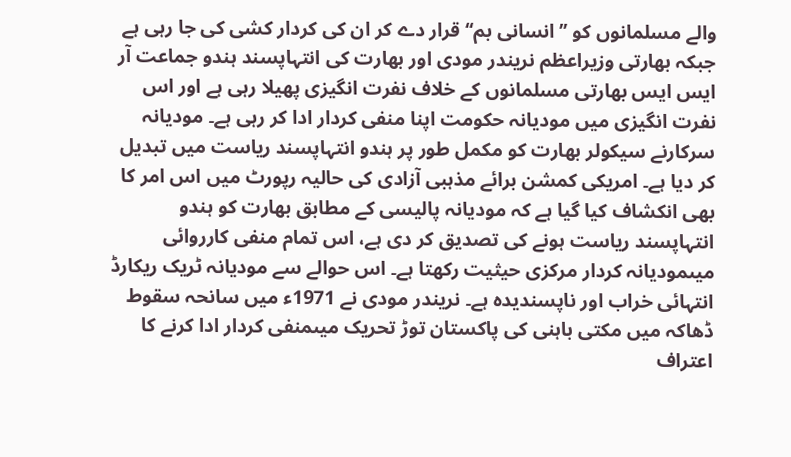والے مسلمانوں کو ’’انسانی بم‘‘ قرار دے کر ان کی کردار کشی کی جا رہی ہے جبکہ بھارتی وزیراعظم نریندر مودی اور بھارت کی انتہاپسند ہندو جماعت آر ایس ایس بھارتی مسلمانوں کے خلاف نفرت انگیزی پھیلا رہی ہے اور اس نفرت انگیزی میں مودیانہ حکومت اپنا منفی کردار ادا کر رہی ہے۔ مودیانہ سرکارنے سیکولر بھارت کو مکمل طور پر ہندو انتہاپسند ریاست میں تبدیل کر دیا ہے۔ امریکی کمشن برائے مذہبی آزادی کی حالیہ رپورٹ میں اس امر کا بھی انکشاف کیا گیا ہے کہ مودیانہ پالیسی کے مطابق بھارت کو ہندو انتہاپسند ریاست ہونے کی تصدیق کر دی ہے، اس تمام منفی کارروائی میںمودیانہ کردار مرکزی حیثیت رکھتا ہے۔ اس حوالے سے مودیانہ ٹریک ریکارڈ انتہائی خراب اور ناپسندیدہ ہے۔ نریندر مودی نے 1971ء میں سانحہ سقوط ڈھاکہ میں مکتی باہنی کی پاکستان توڑ تحریک میںمنفی کردار ادا کرنے کا اعتراف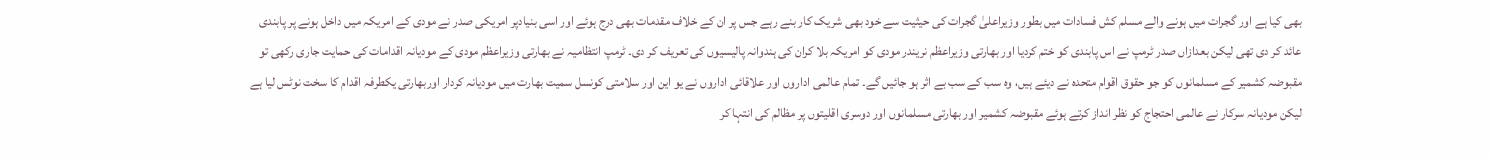بھی کیا ہے اور گجرات میں ہونے والے مسلم کش فسادات میں بطور وزیراعلیٰ گجرات کی حیثیت سے خود بھی شریک کار بنے رہے جس پر ان کے خلاف مقدمات بھی درج ہوئے اور اسی بنیادپر امریکی صدر نے مودی کے امریکہ میں داخل ہونے پر پابندی عائد کر دی تھی لیکن بعدازاں صدر ٹرمپ نے اس پابندی کو ختم کردیا اور بھارتی وزیراعظم نریندر مودی کو امریکہ بلا کران کی ہندوانہ پالیسیوں کی تعریف کر دی۔ ٹرمپ انتظامیہ نے بھارتی وزیراعظم مودی کے مودیانہ اقدامات کی حمایت جاری رکھی تو مقبوضہ کشمیر کے مسلمانوں کو جو حقوق اقوام متحدہ نے دیئے ہیں، وہ سب کے سب بے اثر ہو جائیں گے۔ تمام عالمی اداروں اور علاقائی اداروں نے یو این اور سلامتی کونسل سمیت بھارت میں مودیانہ کردار اوربھارتی یکطرفہ اقدام کا سخت نوٹس لیا ہے لیکن مودیانہ سرکار نے عالمی احتجاج کو نظر انداز کرتے ہوئے مقبوضہ کشمیر اور بھارتی مسلمانوں اور دوسری اقلیتوں پر مظالم کی انتہا کر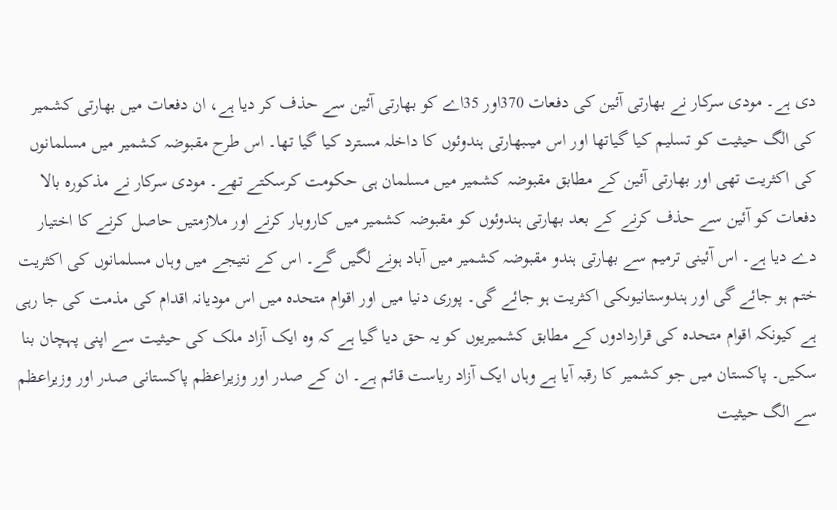دی ہے۔ مودی سرکار نے بھارتی آئین کی دفعات 370اور 35اے کو بھارتی آئین سے حذف کر دیا ہے، ان دفعات میں بھارتی کشمیر کی الگ حیثیت کو تسلیم کیا گیاتھا اور اس میںبھارتی ہندوئوں کا داخلہ مسترد کیا گیا تھا۔ اس طرح مقبوضہ کشمیر میں مسلمانوں کی اکثریت تھی اور بھارتی آئین کے مطابق مقبوضہ کشمیر میں مسلمان ہی حکومت کرسکتے تھے۔ مودی سرکار نے مذکورہ بالا دفعات کو آئین سے حذف کرنے کے بعد بھارتی ہندوئوں کو مقبوضہ کشمیر میں کاروبار کرنے اور ملازمتیں حاصل کرنے کا اختیار دے دیا ہے۔ اس آئینی ترمیم سے بھارتی ہندو مقبوضہ کشمیر میں آباد ہونے لگیں گے۔ اس کے نتیجے میں وہاں مسلمانوں کی اکثریت ختم ہو جائے گی اور ہندوستانیوںکی اکثریت ہو جائے گی۔ پوری دنیا میں اور اقوام متحدہ میں اس مودیانہ اقدام کی مذمت کی جا رہی ہے کیونکہ اقوام متحدہ کی قراردادوں کے مطابق کشمیریوں کو یہ حق دیا گیا ہے کہ وہ ایک آزاد ملک کی حیثیت سے اپنی پہچان بنا سکیں۔ پاکستان میں جو کشمیر کا رقبہ آیا ہے وہاں ایک آزاد ریاست قائم ہے۔ ان کے صدر اور وزیراعظم پاکستانی صدر اور وزیراعظم سے الگ حیثیت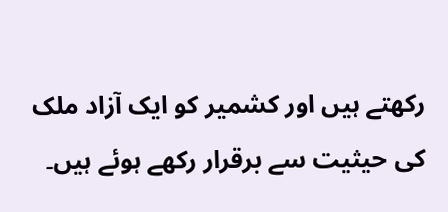رکھتے ہیں اور کشمیر کو ایک آزاد ملک کی حیثیت سے برقرار رکھے ہوئے ہیں۔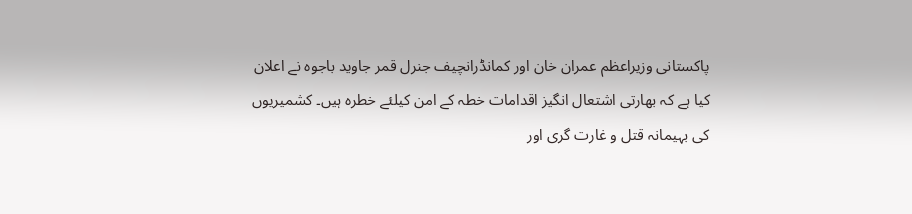پاکستانی وزیراعظم عمران خان اور کمانڈرانچیف جنرل قمر جاوید باجوہ نے اعلان کیا ہے کہ بھارتی اشتعال انگیز اقدامات خطہ کے امن کیلئے خطرہ ہیں۔ کشمیریوں کی بہیمانہ قتل و غارت گری اور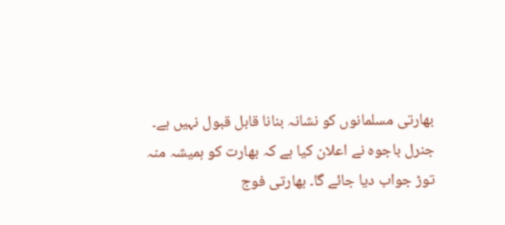بھارتی مسلمانوں کو نشانہ بنانا قابل قبول نہیں ہے۔ جنرل باجوہ نے اعلان کیا ہے کہ بھارت کو ہمیشہ منہ توڑ جواب دیا جائے گا۔ بھارتی فوج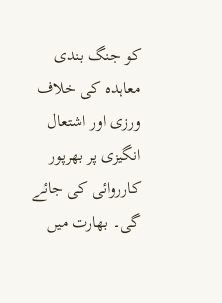کو جنگ بندی معاہدہ کی خلاف ورزی اور اشتعال انگیزی پر بھرپور کارروائی کی جائے گی۔ بھارت میں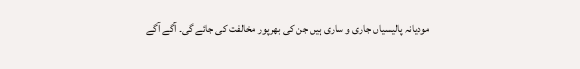مودیانہ پالیسیاں جاری و ساری ہیں جن کی بھرپور مخالفت کی جائے گی۔ آگے آگے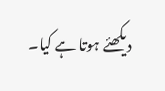دیکھئے ہوتا ہے کیا۔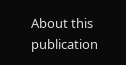About this publication